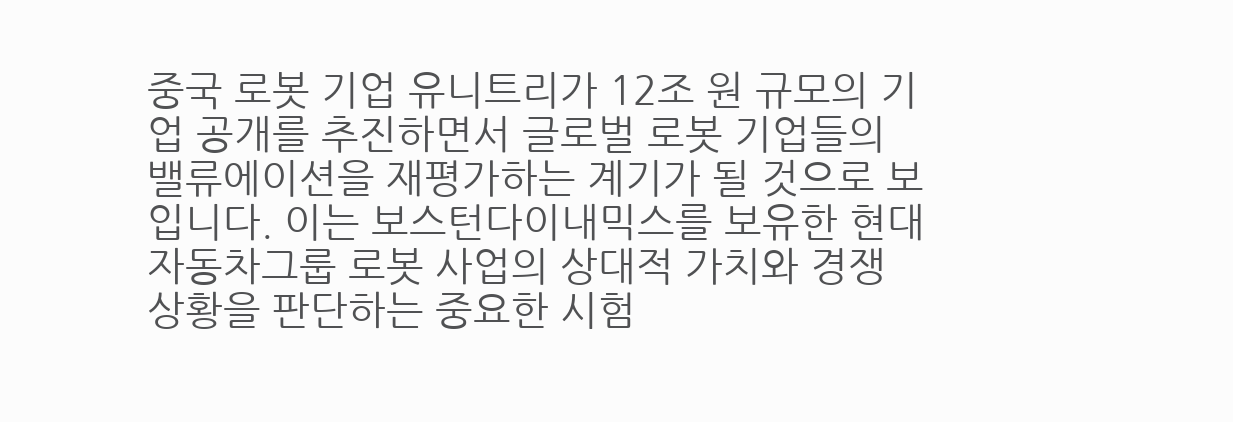중국 로봇 기업 유니트리가 12조 원 규모의 기업 공개를 추진하면서 글로벌 로봇 기업들의 밸류에이션을 재평가하는 계기가 될 것으로 보입니다. 이는 보스턴다이내믹스를 보유한 현대자동차그룹 로봇 사업의 상대적 가치와 경쟁 상황을 판단하는 중요한 시험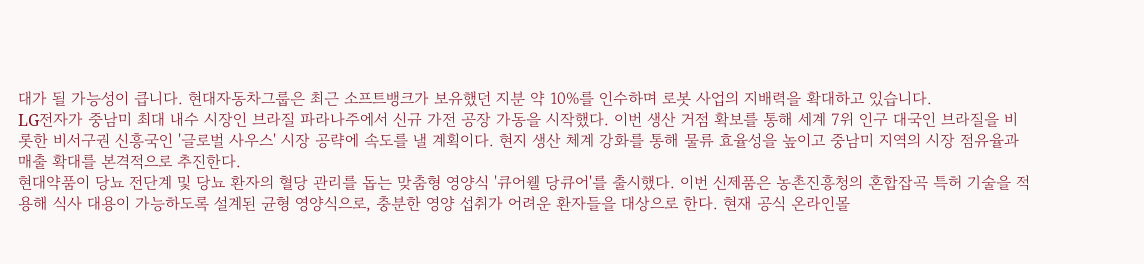대가 될 가능성이 큽니다. 현대자동차그룹은 최근 소프트뱅크가 보유했던 지분 약 10%를 인수하며 로봇 사업의 지배력을 확대하고 있습니다.
LG전자가 중남미 최대 내수 시장인 브라질 파라나주에서 신규 가전 공장 가동을 시작했다. 이번 생산 거점 확보를 통해 세계 7위 인구 대국인 브라질을 비롯한 비서구권 신흥국인 '글로벌 사우스' 시장 공략에 속도를 낼 계획이다. 현지 생산 체계 강화를 통해 물류 효율성을 높이고 중남미 지역의 시장 점유율과 매출 확대를 본격적으로 추진한다.
현대약품이 당뇨 전단계 및 당뇨 환자의 혈당 관리를 돕는 맞춤형 영양식 '큐어웰 당큐어'를 출시했다. 이번 신제품은 농촌진흥청의 혼합잡곡 특허 기술을 적용해 식사 대용이 가능하도록 설계된 균형 영양식으로, 충분한 영양 섭취가 어려운 환자들을 대상으로 한다. 현재 공식 온라인몰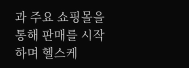과 주요 쇼핑몰을 통해 판매를 시작하며 헬스케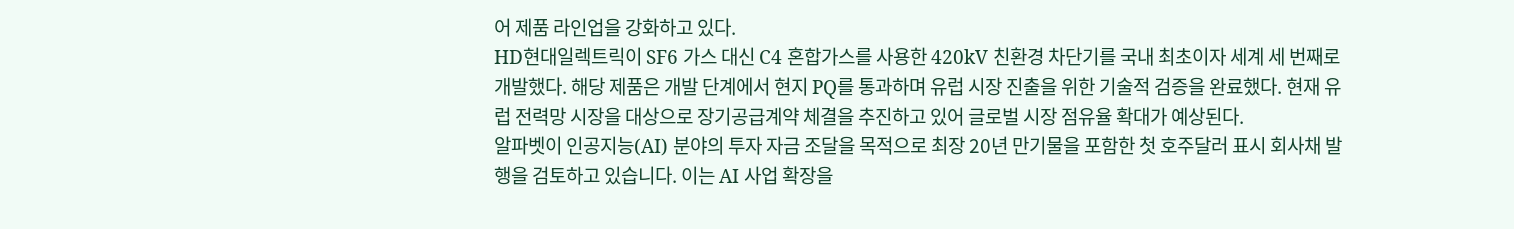어 제품 라인업을 강화하고 있다.
HD현대일렉트릭이 SF6 가스 대신 C4 혼합가스를 사용한 420kV 친환경 차단기를 국내 최초이자 세계 세 번째로 개발했다. 해당 제품은 개발 단계에서 현지 PQ를 통과하며 유럽 시장 진출을 위한 기술적 검증을 완료했다. 현재 유럽 전력망 시장을 대상으로 장기공급계약 체결을 추진하고 있어 글로벌 시장 점유율 확대가 예상된다.
알파벳이 인공지능(AI) 분야의 투자 자금 조달을 목적으로 최장 20년 만기물을 포함한 첫 호주달러 표시 회사채 발행을 검토하고 있습니다. 이는 AI 사업 확장을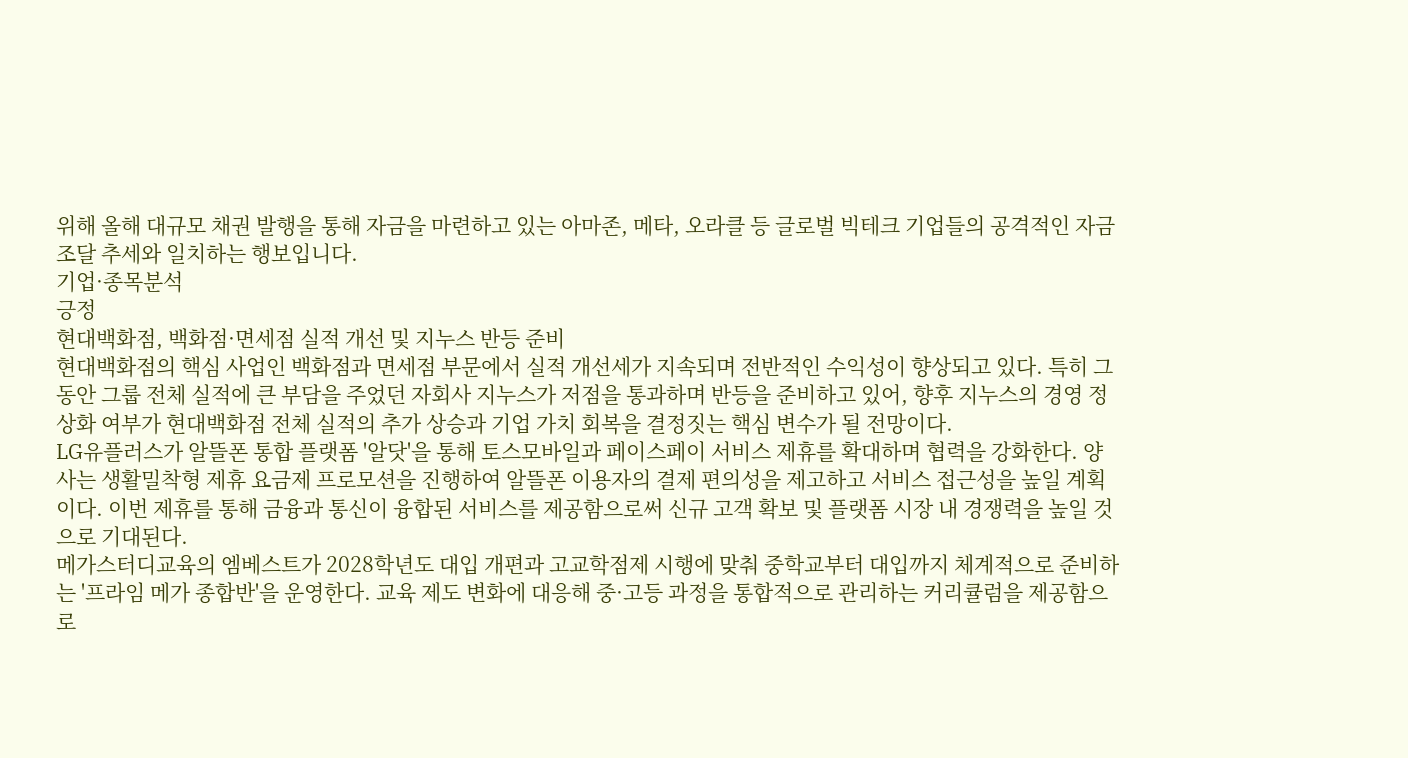위해 올해 대규모 채권 발행을 통해 자금을 마련하고 있는 아마존, 메타, 오라클 등 글로벌 빅테크 기업들의 공격적인 자금 조달 추세와 일치하는 행보입니다.
기업·종목분석
긍정
현대백화점, 백화점·면세점 실적 개선 및 지누스 반등 준비
현대백화점의 핵심 사업인 백화점과 면세점 부문에서 실적 개선세가 지속되며 전반적인 수익성이 향상되고 있다. 특히 그동안 그룹 전체 실적에 큰 부담을 주었던 자회사 지누스가 저점을 통과하며 반등을 준비하고 있어, 향후 지누스의 경영 정상화 여부가 현대백화점 전체 실적의 추가 상승과 기업 가치 회복을 결정짓는 핵심 변수가 될 전망이다.
LG유플러스가 알뜰폰 통합 플랫폼 '알닷'을 통해 토스모바일과 페이스페이 서비스 제휴를 확대하며 협력을 강화한다. 양사는 생활밀착형 제휴 요금제 프로모션을 진행하여 알뜰폰 이용자의 결제 편의성을 제고하고 서비스 접근성을 높일 계획이다. 이번 제휴를 통해 금융과 통신이 융합된 서비스를 제공함으로써 신규 고객 확보 및 플랫폼 시장 내 경쟁력을 높일 것으로 기대된다.
메가스터디교육의 엠베스트가 2028학년도 대입 개편과 고교학점제 시행에 맞춰 중학교부터 대입까지 체계적으로 준비하는 '프라임 메가 종합반'을 운영한다. 교육 제도 변화에 대응해 중·고등 과정을 통합적으로 관리하는 커리큘럼을 제공함으로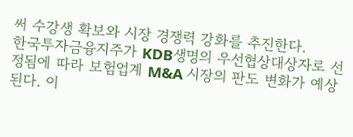써 수강생 확보와 시장 경쟁력 강화를 추진한다.
한국투자금융지주가 KDB생명의 우선협상대상자로 선정됨에 따라 보험업계 M&A 시장의 판도 변화가 예상된다. 이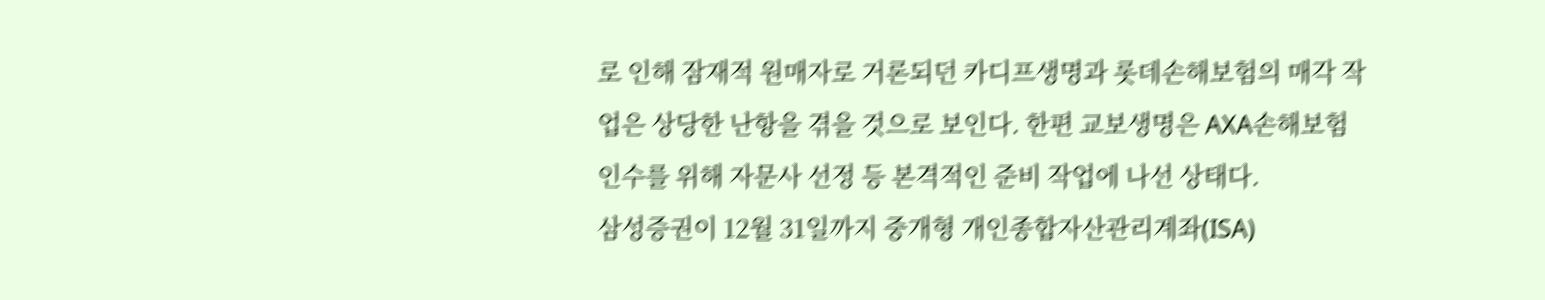로 인해 잠재적 원매자로 거론되던 카디프생명과 롯데손해보험의 매각 작업은 상당한 난항을 겪을 것으로 보인다. 한편 교보생명은 AXA손해보험 인수를 위해 자문사 선정 등 본격적인 준비 작업에 나선 상태다.
삼성증권이 12월 31일까지 중개형 개인종합자산관리계좌(ISA)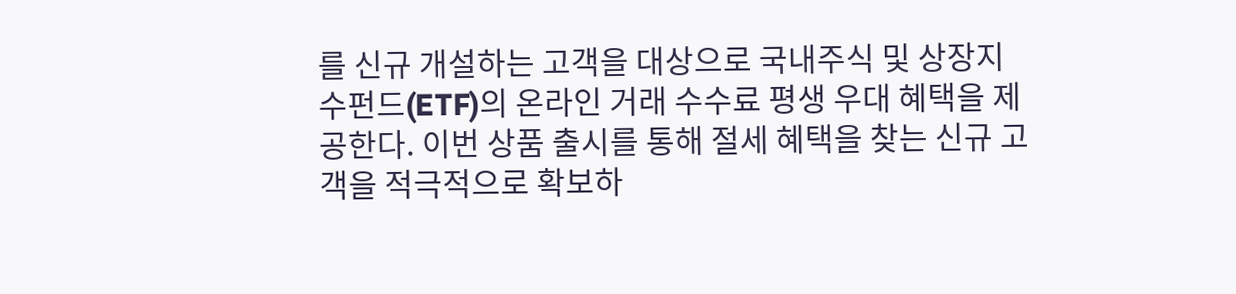를 신규 개설하는 고객을 대상으로 국내주식 및 상장지수펀드(ETF)의 온라인 거래 수수료 평생 우대 혜택을 제공한다. 이번 상품 출시를 통해 절세 혜택을 찾는 신규 고객을 적극적으로 확보하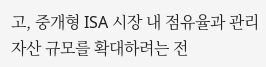고, 중개형 ISA 시장 내 점유율과 관리 자산 규모를 확대하려는 전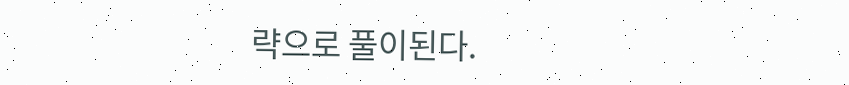략으로 풀이된다.